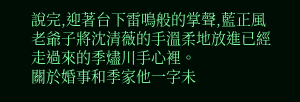說完,迎著台下雷鳴般的掌聲,藍正風老爺子將沈清薇的手溫柔地放進已經走過來的季燼川手心裡。
關於婚事和季家他一字未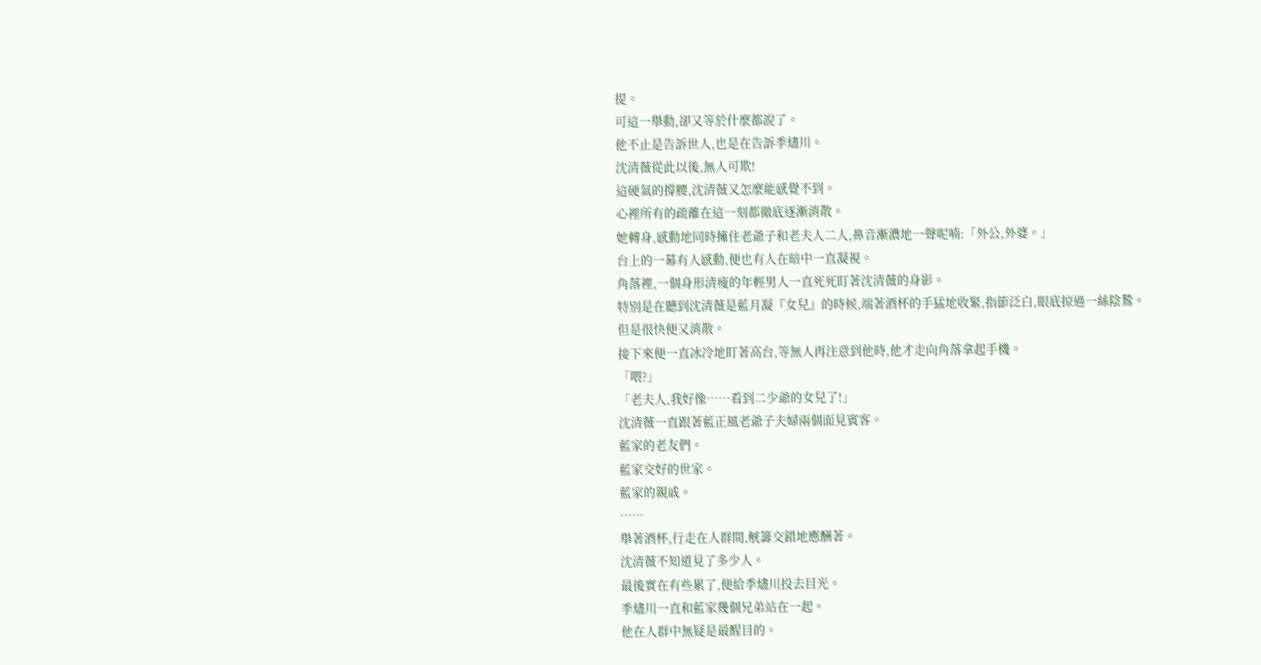提。
可這一舉動,卻又等於什麼都說了。
他不止是告訴世人,也是在告訴季燼川。
沈清薇從此以後,無人可欺!
這硬氣的撐腰,沈清薇又怎麼能感覺不到。
心裡所有的疏離在這一刻都徹底逐漸消散。
她轉身,感動地同時擁住老爺子和老夫人二人,鼻音漸濃地一聲呢喃:「外公,外婆。」
台上的一幕有人感動,便也有人在暗中一直凝視。
角落裡,一個身形清瘦的年輕男人一直死死盯著沈清薇的身影。
特別是在聽到沈清薇是藍月凝『女兒』的時候,端著酒杯的手猛地收緊,指節泛白,眼底掠過一絲陰鷙。
但是很快便又消散。
接下來便一直冰冷地盯著高台,等無人再注意到他時,他才走向角落拿起手機。
「喂?」
「老夫人,我好像……看到二少爺的女兒了!」
沈清薇一直跟著藍正風老爺子夫婦兩個面見賓客。
藍家的老友們。
藍家交好的世家。
藍家的親戚。
……
舉著酒杯,行走在人群間,觥籌交錯地應酬著。
沈清薇不知道見了多少人。
最後實在有些累了,便給季燼川投去目光。
季燼川一直和藍家幾個兄弟站在一起。
他在人群中無疑是最醒目的。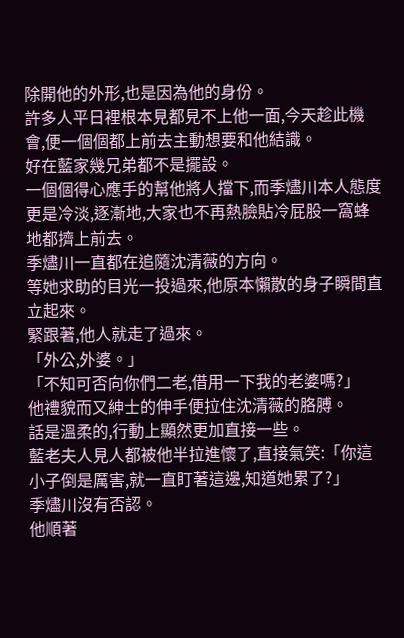除開他的外形,也是因為他的身份。
許多人平日裡根本見都見不上他一面,今天趁此機會,便一個個都上前去主動想要和他結識。
好在藍家幾兄弟都不是擺設。
一個個得心應手的幫他將人擋下,而季燼川本人態度更是冷淡,逐漸地,大家也不再熱臉貼冷屁股一窩蜂地都擠上前去。
季燼川一直都在追隨沈清薇的方向。
等她求助的目光一投過來,他原本懶散的身子瞬間直立起來。
緊跟著,他人就走了過來。
「外公,外婆。」
「不知可否向你們二老,借用一下我的老婆嗎?」
他禮貌而又紳士的伸手便拉住沈清薇的胳膊。
話是溫柔的,行動上顯然更加直接一些。
藍老夫人見人都被他半拉進懷了,直接氣笑:「你這小子倒是厲害,就一直盯著這邊,知道她累了?」
季燼川沒有否認。
他順著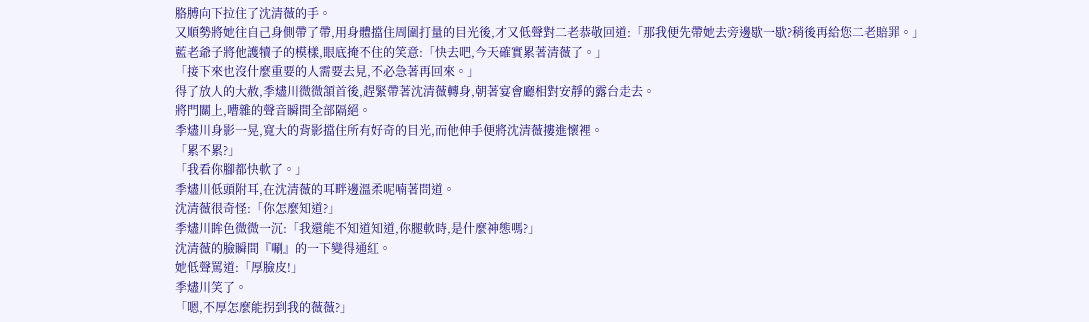胳膊向下拉住了沈清薇的手。
又順勢將她往自己身側帶了帶,用身體擋住周圍打量的目光後,才又低聲對二老恭敬回道:「那我便先帶她去旁邊歇一歇?稍後再給您二老賠罪。」
藍老爺子將他護犢子的模樣,眼底掩不住的笑意:「快去吧,今天確實累著清薇了。」
「接下來也沒什麼重要的人需要去見,不必急著再回來。」
得了放人的大赦,季燼川微微頷首後,趕緊帶著沈清薇轉身,朝著宴會廳相對安靜的露台走去。
將門關上,嘈雜的聲音瞬間全部隔絕。
季燼川身影一晃,寬大的背影擋住所有好奇的目光,而他伸手便將沈清薇摟進懷裡。
「累不累?」
「我看你腳都快軟了。」
季燼川低頭附耳,在沈清薇的耳畔邊溫柔呢喃著問道。
沈清薇很奇怪:「你怎麼知道?」
季燼川眸色微微一沉:「我還能不知道知道,你腿軟時,是什麼神態嗎?」
沈清薇的臉瞬間『唰』的一下變得通紅。
她低聲罵道:「厚臉皮!」
季燼川笑了。
「嗯,不厚怎麼能拐到我的薇薇?」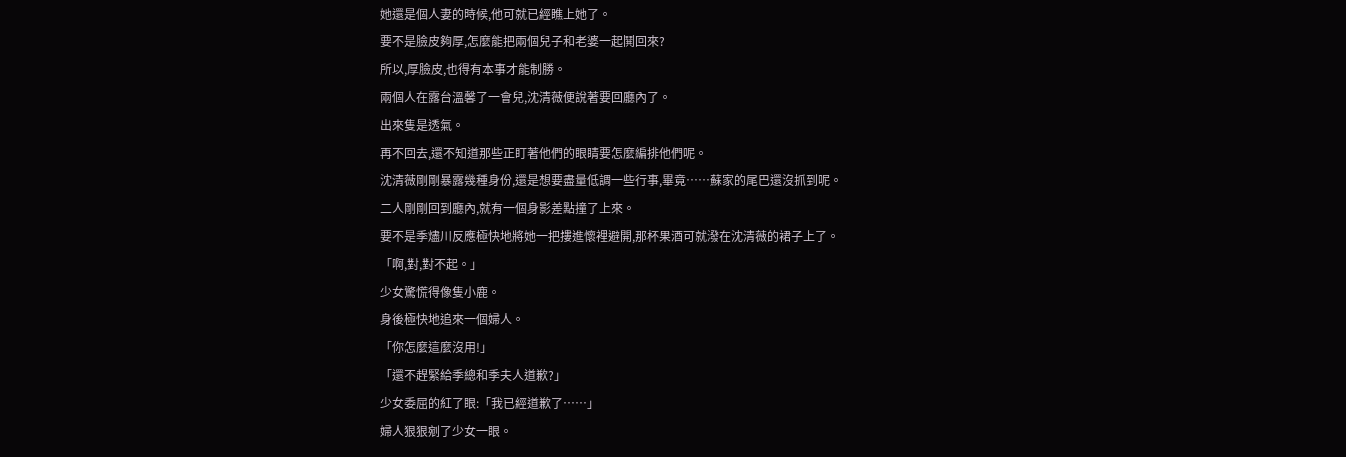她還是個人妻的時候,他可就已經瞧上她了。
要不是臉皮夠厚,怎麼能把兩個兒子和老婆一起鬨回來?
所以,厚臉皮,也得有本事才能制勝。
兩個人在露台溫馨了一會兒,沈清薇便說著要回廳內了。
出來隻是透氣。
再不回去,還不知道那些正盯著他們的眼睛要怎麼編排他們呢。
沈清薇剛剛暴露幾種身份,還是想要盡量低調一些行事,畢竟……蘇家的尾巴還沒抓到呢。
二人剛剛回到廳內,就有一個身影差點撞了上來。
要不是季燼川反應極快地將她一把摟進懷裡避開,那杯果酒可就潑在沈清薇的裙子上了。
「啊,對,對不起。」
少女驚慌得像隻小鹿。
身後極快地追來一個婦人。
「你怎麼這麼沒用!」
「還不趕緊給季總和季夫人道歉?」
少女委屈的紅了眼:「我已經道歉了……」
婦人狠狠剜了少女一眼。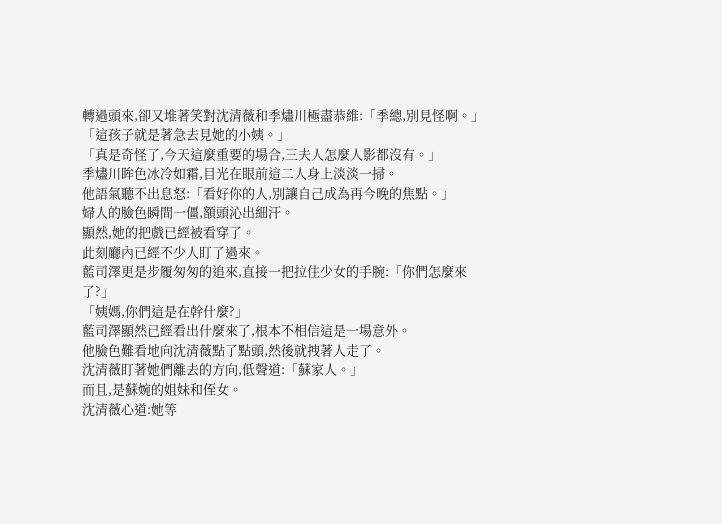轉過頭來,卻又堆著笑對沈清薇和季燼川極盡恭維:「季總,別見怪啊。」
「這孩子就是著急去見她的小姨。」
「真是奇怪了,今天這麼重要的場合,三夫人怎麼人影都沒有。」
季燼川眸色冰冷如霜,目光在眼前這二人身上淡淡一掃。
他語氣聽不出息怒:「看好你的人,別讓自己成為再今晚的焦點。」
婦人的臉色瞬間一僵,額頭沁出細汗。
顯然,她的把戲已經被看穿了。
此刻廳內已經不少人盯了過來。
藍司澤更是步履匆匆的追來,直接一把拉住少女的手腕:「你們怎麼來了?」
「姨媽,你們這是在幹什麼?」
藍司澤顯然已經看出什麼來了,根本不相信這是一場意外。
他臉色難看地向沈清薇點了點頭,然後就拽著人走了。
沈清薇盯著她們離去的方向,低聲道:「蘇家人。」
而且,是蘇婉的姐妹和侄女。
沈清薇心道:她等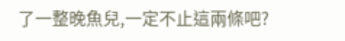了一整晚魚兒,一定不止這兩條吧?